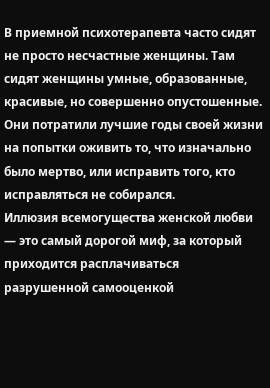В приемной психотерапевта часто сидят не просто несчастные женщины. Там сидят женщины умные, образованные, красивые, но совершенно опустошенные. Они потратили лучшие годы своей жизни на попытки оживить то, что изначально было мертво, или исправить того, кто исправляться не собирался.
Иллюзия всемогущества женской любви — это самый дорогой миф, за который приходится расплачиваться разрушенной самооценкой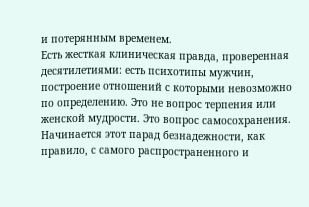и потерянным временем.
Есть жесткая клиническая правда, проверенная десятилетиями: есть психотипы мужчин, построение отношений с которыми невозможно по определению. Это не вопрос терпения или женской мудрости. Это вопрос самосохранения.
Начинается этот парад безнадежности, как правило, с самого распространенного и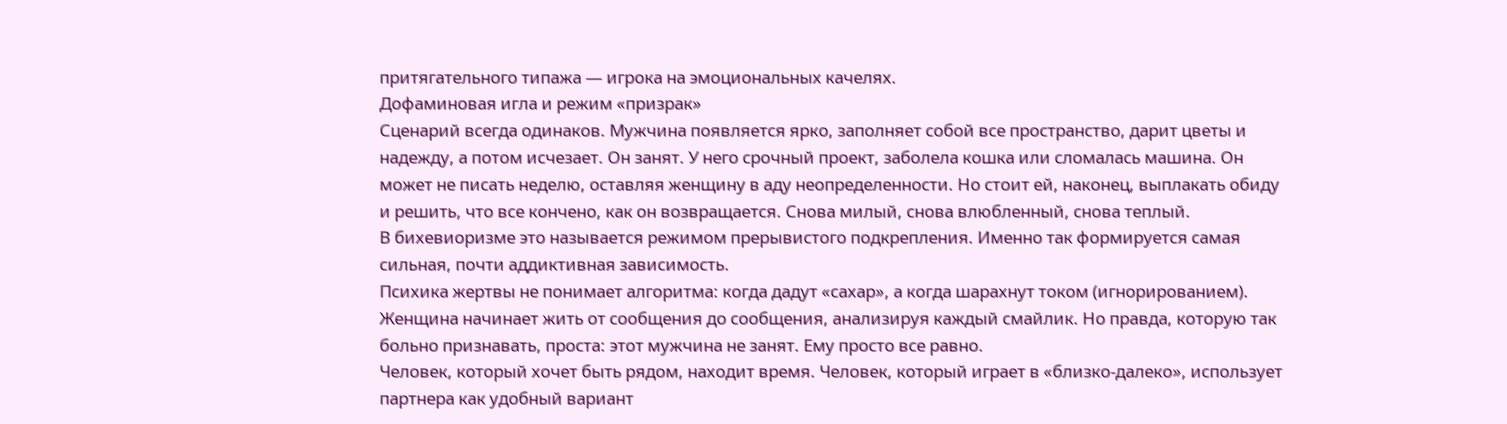притягательного типажа — игрока на эмоциональных качелях.
Дофаминовая игла и режим «призрак»
Сценарий всегда одинаков. Мужчина появляется ярко, заполняет собой все пространство, дарит цветы и надежду, а потом исчезает. Он занят. У него срочный проект, заболела кошка или сломалась машина. Он может не писать неделю, оставляя женщину в аду неопределенности. Но стоит ей, наконец, выплакать обиду и решить, что все кончено, как он возвращается. Снова милый, снова влюбленный, снова теплый.
В бихевиоризме это называется режимом прерывистого подкрепления. Именно так формируется самая сильная, почти аддиктивная зависимость.
Психика жертвы не понимает алгоритма: когда дадут «сахар», а когда шарахнут током (игнорированием). Женщина начинает жить от сообщения до сообщения, анализируя каждый смайлик. Но правда, которую так больно признавать, проста: этот мужчина не занят. Ему просто все равно.
Человек, который хочет быть рядом, находит время. Человек, который играет в «близко-далеко», использует партнера как удобный вариант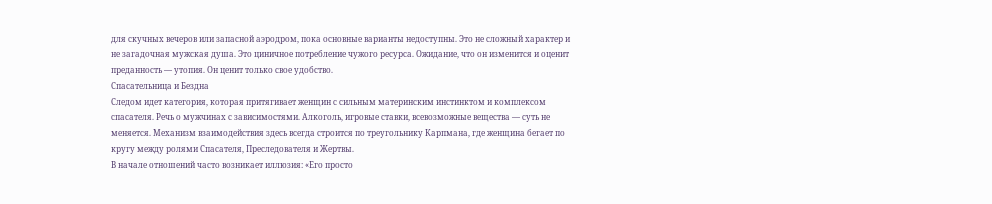для скучных вечеров или запасной аэродром, пока основные варианты недоступны. Это не сложный характер и не загадочная мужская душа. Это циничное потребление чужого ресурса. Ожидание, что он изменится и оценит преданность — утопия. Он ценит только свое удобство.
Спасательница и Бездна
Следом идет категория, которая притягивает женщин с сильным материнским инстинктом и комплексом спасателя. Речь о мужчинах с зависимостями. Алкоголь, игровые ставки, всевозможные вещества — суть не меняется. Механизм взаимодействия здесь всегда строится по треугольнику Карпмана, где женщина бегает по кругу между ролями Спасателя, Преследователя и Жертвы.
В начале отношений часто возникает иллюзия: «Его просто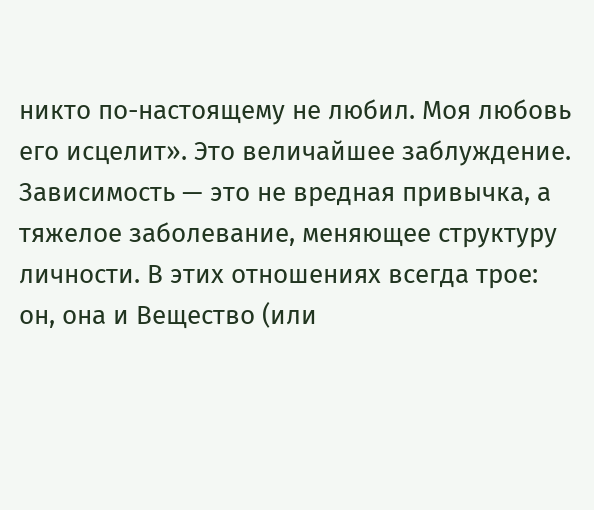никто по-настоящему не любил. Моя любовь его исцелит». Это величайшее заблуждение.
Зависимость — это не вредная привычка, а тяжелое заболевание, меняющее структуру личности. В этих отношениях всегда трое: он, она и Вещество (или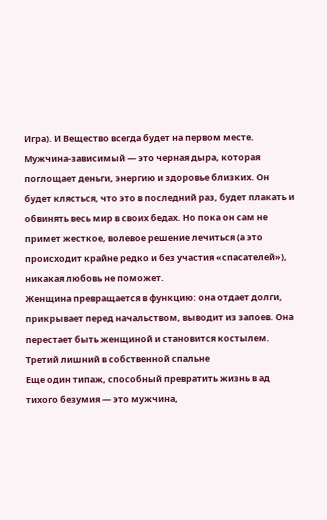Игра). И Вещество всегда будет на первом месте.
Мужчина-зависимый — это черная дыра, которая поглощает деньги, энергию и здоровье близких. Он будет клясться, что это в последний раз, будет плакать и обвинять весь мир в своих бедах. Но пока он сам не примет жесткое, волевое решение лечиться (а это происходит крайне редко и без участия «спасателей»), никакая любовь не поможет.
Женщина превращается в функцию: она отдает долги, прикрывает перед начальством, выводит из запоев. Она перестает быть женщиной и становится костылем.
Третий лишний в собственной спальне
Еще один типаж, способный превратить жизнь в ад тихого безумия — это мужчина,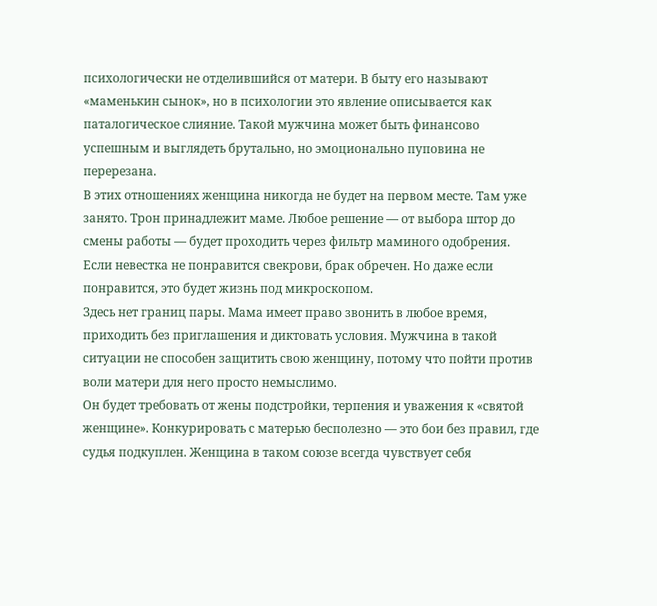психологически не отделившийся от матери. В быту его называют «маменькин сынок», но в психологии это явление описывается как паталогическое слияние. Такой мужчина может быть финансово успешным и выглядеть брутально, но эмоционально пуповина не перерезана.
В этих отношениях женщина никогда не будет на первом месте. Там уже занято. Трон принадлежит маме. Любое решение — от выбора штор до смены работы — будет проходить через фильтр маминого одобрения.
Если невестка не понравится свекрови, брак обречен. Но даже если понравится, это будет жизнь под микроскопом.
Здесь нет границ пары. Мама имеет право звонить в любое время, приходить без приглашения и диктовать условия. Мужчина в такой ситуации не способен защитить свою женщину, потому что пойти против воли матери для него просто немыслимо.
Он будет требовать от жены подстройки, терпения и уважения к «святой женщине». Конкурировать с матерью бесполезно — это бои без правил, где судья подкуплен. Женщина в таком союзе всегда чувствует себя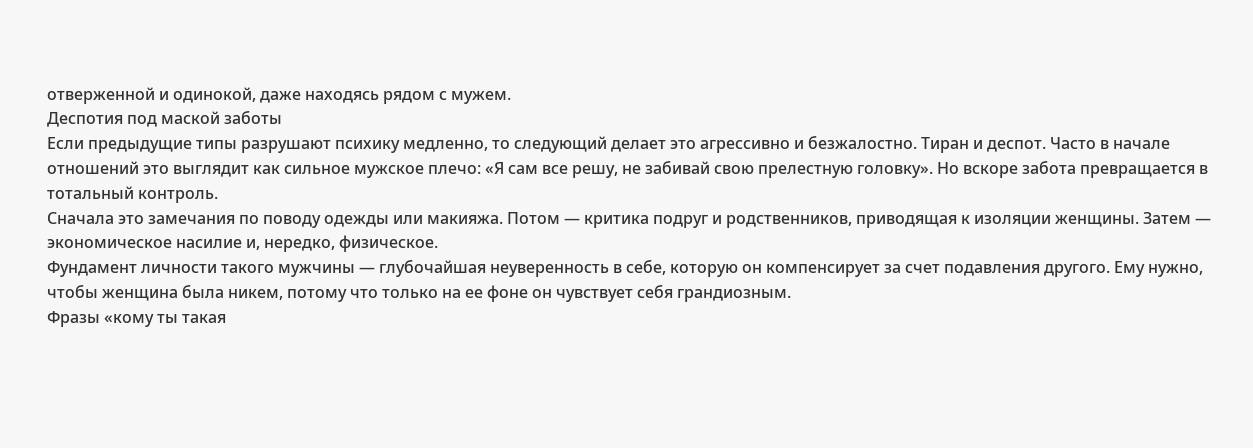отверженной и одинокой, даже находясь рядом с мужем.
Деспотия под маской заботы
Если предыдущие типы разрушают психику медленно, то следующий делает это агрессивно и безжалостно. Тиран и деспот. Часто в начале отношений это выглядит как сильное мужское плечо: «Я сам все решу, не забивай свою прелестную головку». Но вскоре забота превращается в тотальный контроль.
Сначала это замечания по поводу одежды или макияжа. Потом — критика подруг и родственников, приводящая к изоляции женщины. Затем — экономическое насилие и, нередко, физическое.
Фундамент личности такого мужчины — глубочайшая неуверенность в себе, которую он компенсирует за счет подавления другого. Ему нужно, чтобы женщина была никем, потому что только на ее фоне он чувствует себя грандиозным.
Фразы «кому ты такая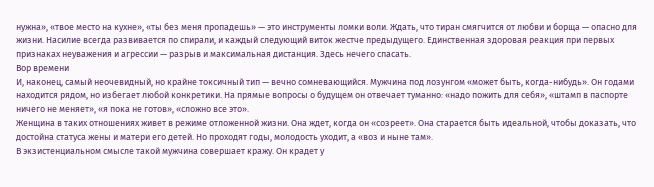нужна», «твое место на кухне», «ты без меня пропадешь» — это инструменты ломки воли. Ждать, что тиран смягчится от любви и борща — опасно для жизни. Насилие всегда развивается по спирали, и каждый следующий виток жестче предыдущего. Единственная здоровая реакция при первых признаках неуважения и агрессии — разрыв и максимальная дистанция. Здесь нечего спасать.
Вор времени
И, наконец, самый неочевидный, но крайне токсичный тип — вечно сомневающийся. Мужчина под лозунгом «может быть, когда-нибудь». Он годами находится рядом, но избегает любой конкретики. На прямые вопросы о будущем он отвечает туманно: «надо пожить для себя», «штамп в паспорте ничего не меняет», «я пока не готов», «сложно все это».
Женщина в таких отношениях живет в режиме отложенной жизни. Она ждет, когда он «созреет». Она старается быть идеальной, чтобы доказать, что достойна статуса жены и матери его детей. Но проходят годы, молодость уходит, а «воз и ныне там».
В экзистенциальном смысле такой мужчина совершает кражу. Он крадет у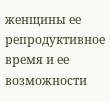женщины ее репродуктивное время и ее возможности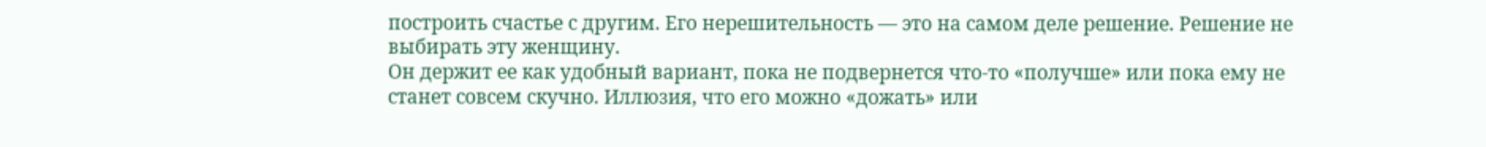построить счастье с другим. Его нерешительность — это на самом деле решение. Решение не выбирать эту женщину.
Он держит ее как удобный вариант, пока не подвернется что-то «получше» или пока ему не станет совсем скучно. Иллюзия, что его можно «дожать» или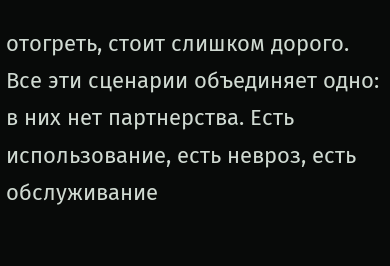отогреть, стоит слишком дорого.
Все эти сценарии объединяет одно: в них нет партнерства. Есть использование, есть невроз, есть обслуживание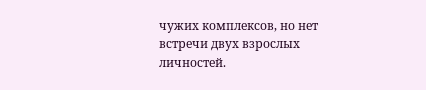чужих комплексов, но нет встречи двух взрослых личностей.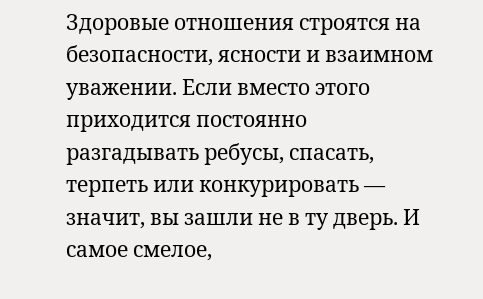Здоровые отношения строятся на безопасности, ясности и взаимном уважении. Если вместо этого приходится постоянно разгадывать ребусы, спасать, терпеть или конкурировать — значит, вы зашли не в ту дверь. И самое смелое,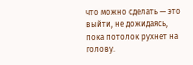что можно сделать — это выйти, не дожидаясь, пока потолок рухнет на голову.